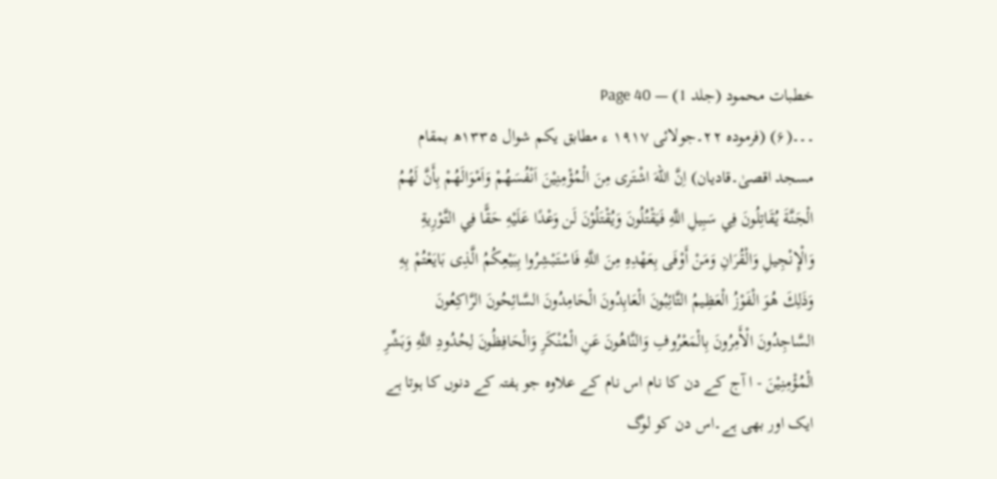خطبات محمود (جلد 1) — Page 40
۔۔۔(۶) (فرمودہ ۲۲۔جولائی ۱۹۱۷ ء مطابق یکم شوال ۱۳۳۵ھ بمقام مسجد اقصیٰ۔قادیان) اِنَّ اللهَ اشْتَرى مِنَ الْمُؤْمِنِيْنَ اَنْفُسَهُمْ وَاَمْوَالَهُمْ بِأَنَّ لَهُمُ الْجَنَّةَ يُقَاتِلُونَ فِي سَبِيلِ اللَّهِ فَيَقْتُلُونَ وَيُقْتَلُوْنَ لَن وَعْدًا عَلَيْهِ حَقًّا فِي التَّوْرِيةِ وَالْإِنْجِيلِ وَالْقُرَانِ وَمَنْ أَوْفَى بِعَهْدِهِ مِنَ اللَّهِ فَاسْتَبْشِرُوا بِبَيْعِكُمُ الَّذِى بَايَعْتُمْ بِهِ وَذَلِكَ هُوَ الْفَوْزُ الْعَظِيمُ التَّائِبُونَ الْعَابِدُونَ الْحَامِدُونَ السَّائِحُونَ الرَّاكِعُونَ السَّاجِدُونَ الْأَمِرُونَ بِالْمَعْرُوفِ وَالنَّاهُونَ عَنِ الْمُنْكَرِ وَالْحَافِظُونَ لِحُدُودِ اللَّهِ وَبَشِّرِ الْمُؤْمِنِيْنَ - ا آج کے دن کا نام اس نام کے علاوہ جو ہفتہ کے دنوں کا ہوتا ہے ایک اور بھی ہے۔اس دن کو لوگ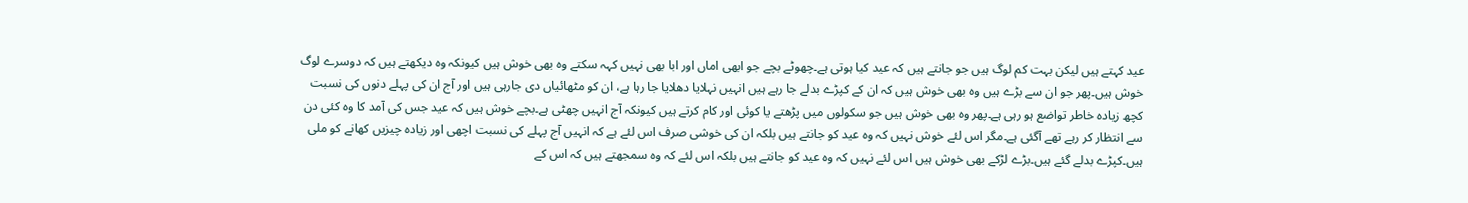عید کہتے ہیں لیکن بہت کم لوگ ہیں جو جانتے ہیں کہ عید کیا ہوتی ہے۔چھوٹے بچے جو ابھی اماں اور ابا بھی نہیں کہہ سکتے وہ بھی خوش ہیں کیونکہ وہ دیکھتے ہیں کہ دوسرے لوگ خوش ہیں۔پھر جو ان سے بڑے ہیں وہ بھی خوش ہیں کہ ان کے کپڑے بدلے جا رہے ہیں انہیں نہلایا دھلایا جا رہا ہے، ان کو مٹھائیاں دی جارہی ہیں اور آج ان کی پہلے دنوں کی نسبت کچھ زیادہ خاطر تواضع ہو رہی ہے۔پھر وہ بھی خوش ہیں جو سکولوں میں پڑھتے یا کوئی اور کام کرتے ہیں کیونکہ آج انہیں چھٹی ہے۔بچے خوش ہیں کہ عید جس کی آمد کا وہ کئی دن سے انتظار کر رہے تھے آگئی ہے۔مگر اس لئے خوش نہیں کہ وہ عید کو جانتے ہیں بلکہ ان کی خوشی صرف اس لئے ہے کہ انہیں آج پہلے کی نسبت اچھی اور زیادہ چیزیں کھانے کو ملی ہیں۔کپڑے بدلے گئے ہیں۔بڑے لڑکے بھی خوش ہیں اس لئے نہیں کہ وہ عید کو جانتے ہیں بلکہ اس لئے کہ وہ سمجھتے ہیں کہ اس کے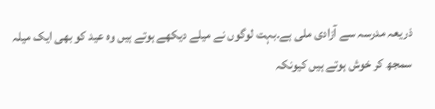ذریعہ مدرسہ سے آزادی ملی ہے۔بہت لوگوں نے میلے دیکھے ہوتے ہیں وہ عید کو بھی ایک میلہ سمجھ کر خوش ہوتے ہیں کیونکہ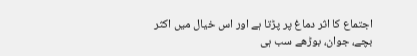اجتماع کا اثر دماغ پر پڑتا ہے اور اس خیال میں اکثر بچے، جوان، بوڑھے سب ہی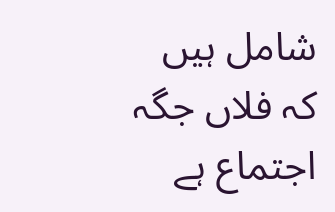شامل ہیں کہ فلاں جگہ اجتماع ہے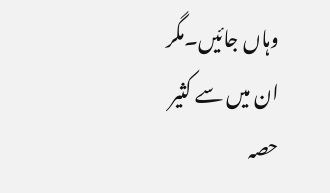وہاں جائیں۔مگر ان میں سے کثیر حصہ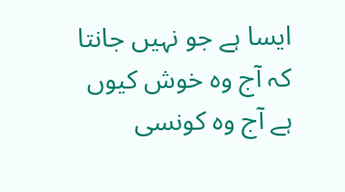ایسا ہے جو نہیں جانتا کہ آج وہ خوش کیوں ہے آج وہ کونسی